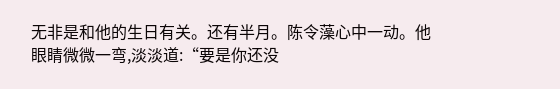无非是和他的生日有关。还有半月。陈令藻心中一动。他眼睛微微一弯,淡淡道:“要是你还没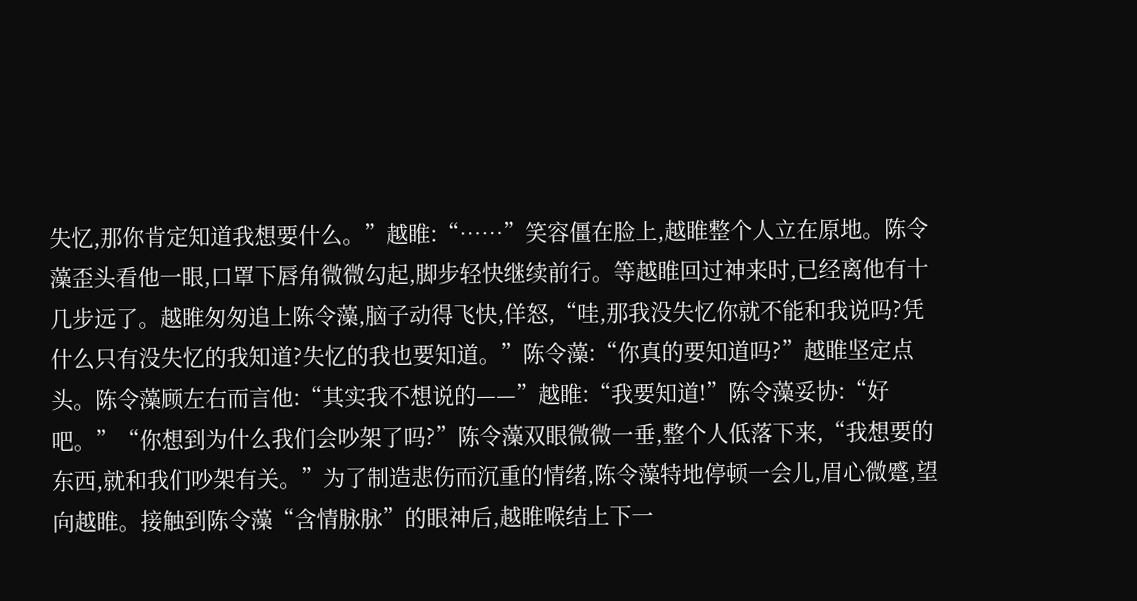失忆,那你肯定知道我想要什么。”越睢:“……”笑容僵在脸上,越睢整个人立在原地。陈令藻歪头看他一眼,口罩下唇角微微勾起,脚步轻快继续前行。等越睢回过神来时,已经离他有十几步远了。越睢匆匆追上陈令藻,脑子动得飞快,佯怒,“哇,那我没失忆你就不能和我说吗?凭什么只有没失忆的我知道?失忆的我也要知道。”陈令藻:“你真的要知道吗?”越睢坚定点头。陈令藻顾左右而言他:“其实我不想说的——”越睢:“我要知道!”陈令藻妥协:“好吧。”“你想到为什么我们会吵架了吗?”陈令藻双眼微微一垂,整个人低落下来,“我想要的东西,就和我们吵架有关。”为了制造悲伤而沉重的情绪,陈令藻特地停顿一会儿,眉心微蹙,望向越睢。接触到陈令藻“含情脉脉”的眼神后,越睢喉结上下一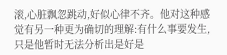滚,心脏飘忽跳动,好似心律不齐。他对这种感觉有另一种更为确切的理解:有什么事要发生,只是他暂时无法分析出是好是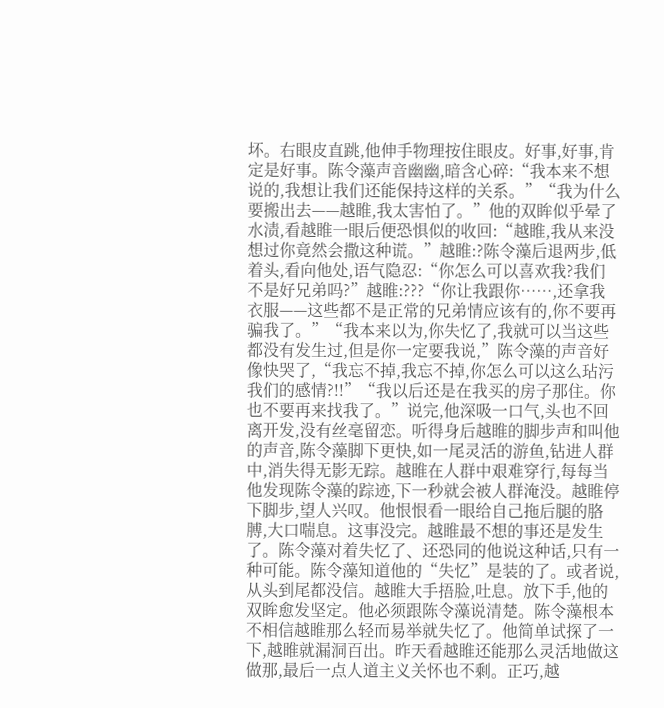坏。右眼皮直跳,他伸手物理按住眼皮。好事,好事,肯定是好事。陈令藻声音幽幽,暗含心碎:“我本来不想说的,我想让我们还能保持这样的关系。”“我为什么要搬出去——越睢,我太害怕了。”他的双眸似乎晕了水渍,看越睢一眼后便恐惧似的收回:“越睢,我从来没想过你竟然会撒这种谎。”越睢:?陈令藻后退两步,低着头,看向他处,语气隐忍:“你怎么可以喜欢我?我们不是好兄弟吗?”越睢:???“你让我跟你……,还拿我衣服——这些都不是正常的兄弟情应该有的,你不要再骗我了。”“我本来以为,你失忆了,我就可以当这些都没有发生过,但是你一定要我说,”陈令藻的声音好像快哭了,“我忘不掉,我忘不掉,你怎么可以这么玷污我们的感情?!!”“我以后还是在我买的房子那住。你也不要再来找我了。”说完,他深吸一口气,头也不回离开发,没有丝毫留恋。听得身后越睢的脚步声和叫他的声音,陈令藻脚下更快,如一尾灵活的游鱼,钻进人群中,消失得无影无踪。越睢在人群中艰难穿行,每每当他发现陈令藻的踪迹,下一秒就会被人群淹没。越睢停下脚步,望人兴叹。他恨恨看一眼给自己拖后腿的胳膊,大口喘息。这事没完。越睢最不想的事还是发生了。陈令藻对着失忆了、还恐同的他说这种话,只有一种可能。陈令藻知道他的“失忆”是装的了。或者说,从头到尾都没信。越睢大手捂脸,吐息。放下手,他的双眸愈发坚定。他必须跟陈令藻说清楚。陈令藻根本不相信越睢那么轻而易举就失忆了。他简单试探了一下,越睢就漏洞百出。昨天看越睢还能那么灵活地做这做那,最后一点人道主义关怀也不剩。正巧,越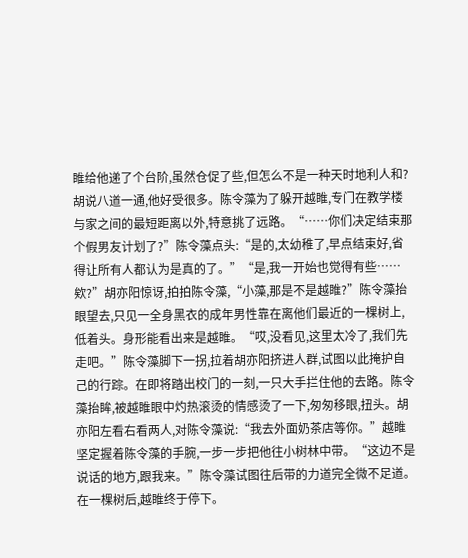睢给他递了个台阶,虽然仓促了些,但怎么不是一种天时地利人和?胡说八道一通,他好受很多。陈令藻为了躲开越睢,专门在教学楼与家之间的最短距离以外,特意挑了远路。“……你们决定结束那个假男友计划了?”陈令藻点头:“是的,太幼稚了,早点结束好,省得让所有人都认为是真的了。”“是,我一开始也觉得有些……欸?”胡亦阳惊讶,拍拍陈令藻,“小藻,那是不是越睢?”陈令藻抬眼望去,只见一全身黑衣的成年男性靠在离他们最近的一棵树上,低着头。身形能看出来是越睢。“哎,没看见,这里太冷了,我们先走吧。”陈令藻脚下一拐,拉着胡亦阳挤进人群,试图以此掩护自己的行踪。在即将踏出校门的一刻,一只大手拦住他的去路。陈令藻抬眸,被越睢眼中灼热滚烫的情感烫了一下,匆匆移眼,扭头。胡亦阳左看右看两人,对陈令藻说:“我去外面奶茶店等你。”越睢坚定握着陈令藻的手腕,一步一步把他往小树林中带。“这边不是说话的地方,跟我来。”陈令藻试图往后带的力道完全微不足道。在一棵树后,越睢终于停下。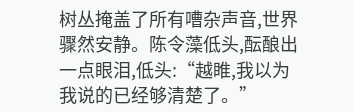树丛掩盖了所有嘈杂声音,世界骤然安静。陈令藻低头,酝酿出一点眼泪,低头:“越睢,我以为我说的已经够清楚了。”